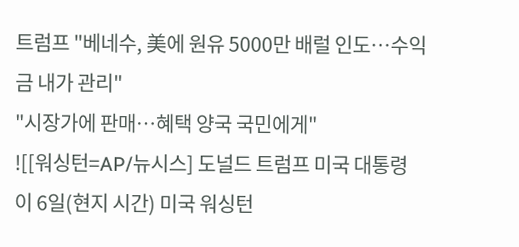트럼프 "베네수, 美에 원유 5000만 배럴 인도…수익금 내가 관리"
"시장가에 판매…혜택 양국 국민에게"
![[워싱턴=AP/뉴시스] 도널드 트럼프 미국 대통령이 6일(현지 시간) 미국 워싱턴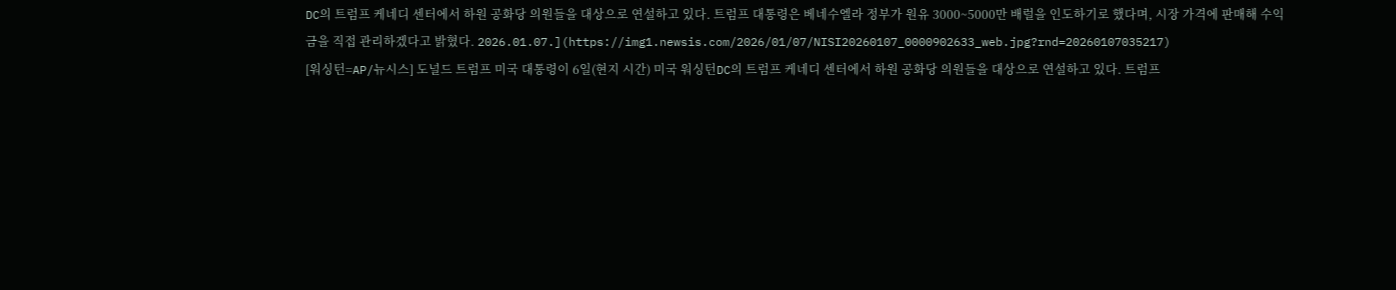DC의 트럼프 케네디 센터에서 하원 공화당 의원들을 대상으로 연설하고 있다. 트럼프 대통령은 베네수엘라 정부가 원유 3000~5000만 배럴을 인도하기로 했다며, 시장 가격에 판매해 수익금을 직접 관리하겠다고 밝혔다. 2026.01.07.](https://img1.newsis.com/2026/01/07/NISI20260107_0000902633_web.jpg?rnd=20260107035217)
[워싱턴=AP/뉴시스] 도널드 트럼프 미국 대통령이 6일(현지 시간) 미국 워싱턴DC의 트럼프 케네디 센터에서 하원 공화당 의원들을 대상으로 연설하고 있다. 트럼프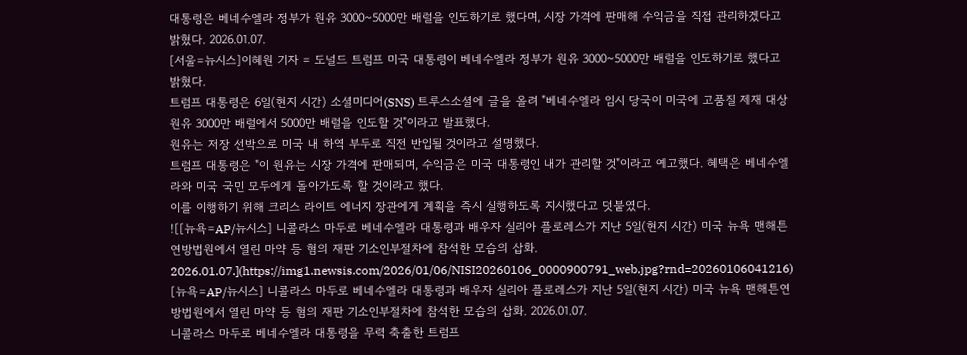대통령은 베네수엘라 정부가 원유 3000~5000만 배럴을 인도하기로 했다며, 시장 가격에 판매해 수익금을 직접 관리하겠다고 밝혔다. 2026.01.07.
[서울=뉴시스]이혜원 기자 = 도널드 트럼프 미국 대통령이 베네수엘라 정부가 원유 3000~5000만 배럴을 인도하기로 했다고 밝혔다.
트럼프 대통령은 6일(현지 시간) 소셜미디어(SNS) 트루스소셜에 글을 올려 "베네수엘라 임시 당국이 미국에 고품질 제재 대상 원유 3000만 배럴에서 5000만 배럴을 인도할 것"이라고 발표했다.
원유는 저장 선박으로 미국 내 하역 부두로 직전 반입될 것이라고 설명했다.
트럼프 대통령은 "이 원유는 시장 가격에 판매되며, 수익금은 미국 대통령인 내가 관리할 것"이라고 예고했다. 혜택은 베네수엘라와 미국 국민 모두에게 돌아가도록 할 것이라고 했다.
이를 이행하기 위해 크리스 라이트 에너지 장관에게 계획을 즉시 실행하도록 지시했다고 덧붙였다.
![[뉴욕=AP/뉴시스] 니콜라스 마두로 베네수엘라 대통령과 배우자 실리아 플로레스가 지난 5일(현지 시간) 미국 뉴욕 맨해튼연방법원에서 열린 마약 등 혐의 재판 기소인부절차에 참석한 모습의 삽화. 2026.01.07.](https://img1.newsis.com/2026/01/06/NISI20260106_0000900791_web.jpg?rnd=20260106041216)
[뉴욕=AP/뉴시스] 니콜라스 마두로 베네수엘라 대통령과 배우자 실리아 플로레스가 지난 5일(현지 시간) 미국 뉴욕 맨해튼연방법원에서 열린 마약 등 혐의 재판 기소인부절차에 참석한 모습의 삽화. 2026.01.07.
니콜라스 마두로 베네수엘라 대통령을 무력 축출한 트럼프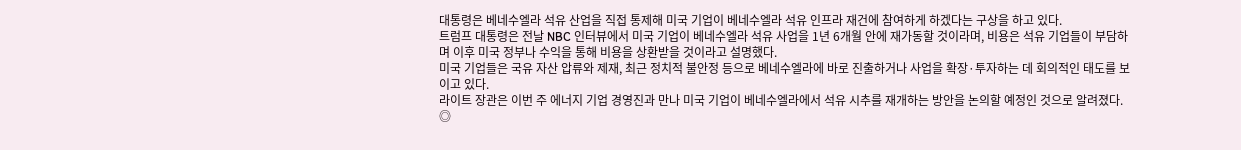대통령은 베네수엘라 석유 산업을 직접 통제해 미국 기업이 베네수엘라 석유 인프라 재건에 참여하게 하겠다는 구상을 하고 있다.
트럼프 대통령은 전날 NBC 인터뷰에서 미국 기업이 베네수엘라 석유 사업을 1년 6개월 안에 재가동할 것이라며, 비용은 석유 기업들이 부담하며 이후 미국 정부나 수익을 통해 비용을 상환받을 것이라고 설명했다.
미국 기업들은 국유 자산 압류와 제재, 최근 정치적 불안정 등으로 베네수엘라에 바로 진출하거나 사업을 확장·투자하는 데 회의적인 태도를 보이고 있다.
라이트 장관은 이번 주 에너지 기업 경영진과 만나 미국 기업이 베네수엘라에서 석유 시추를 재개하는 방안을 논의할 예정인 것으로 알려졌다.
◎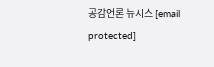공감언론 뉴시스 [email protected]